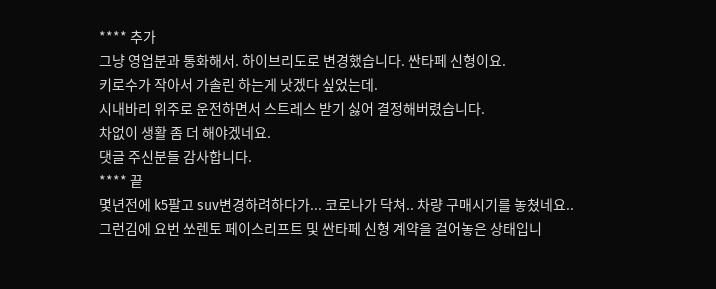**** 추가
그냥 영업분과 통화해서. 하이브리도로 변경했습니다. 싼타페 신형이요.
키로수가 작아서 가솔린 하는게 낫겠다 싶었는데.
시내바리 위주로 운전하면서 스트레스 받기 싫어 결정해버렸습니다.
차없이 생활 좀 더 해야겠네요.
댓글 주신분들 감사합니다.
**** 끝
몇년전에 k5팔고 suv변경하려하다가... 코로나가 닥쳐.. 차량 구매시기를 놓쳤네요..
그런김에 요번 쏘렌토 페이스리프트 및 싼타페 신형 계약을 걸어놓은 상태입니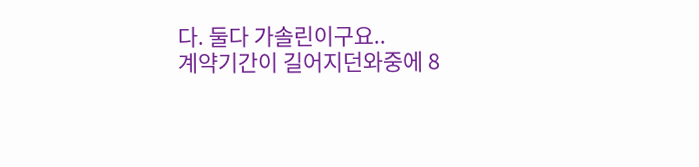다. 둘다 가솔린이구요..
계약기간이 길어지던와중에 8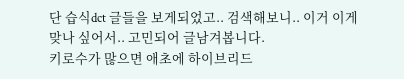단 습식dct 글들을 보게되었고.. 검색해보니.. 이거 이게 맞나 싶어서.. 고민되어 글남겨봅니다.
키로수가 많으면 애초에 하이브리드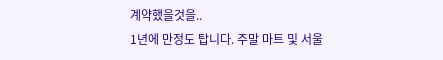계약했을것을..
1년에 만정도 탑니다. 주말 마트 및 서울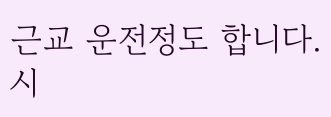근교 운전정도 합니다. 시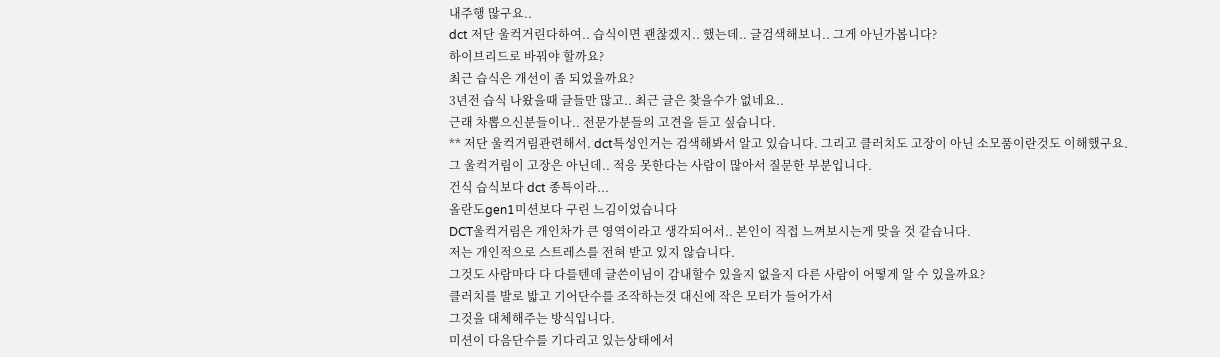내주행 많구요..
dct 저단 울컥거린다하여.. 습식이면 괜찮겠지.. 했는데.. 글검색해보니.. 그게 아닌가봅니다?
하이브리드로 바꿔야 할까요?
최근 습식은 개선이 좀 되었을까요?
3년전 습식 나왔을때 글들만 많고.. 최근 글은 찾을수가 없네요..
근래 차뽑으신분들이나.. 전문가분들의 고견을 듣고 싶습니다.
** 저단 울컥거림관련해서. dct특성인거는 검색해봐서 알고 있습니다. 그리고 클러치도 고장이 아닌 소모품이란것도 이해했구요.
그 울컥거림이 고장은 아닌데.. 적응 못한다는 사람이 많아서 질문한 부분입니다.
건식 습식보다 dct 종특이라...
올란도gen1미션보다 구린 느김이었습니다
DCT울컥거림은 개인차가 큰 영역이라고 생각되어서.. 본인이 직접 느껴보시는게 맞을 것 같습니다.
저는 개인적으로 스트레스를 전혀 받고 있지 않습니다.
그것도 사람마다 다 다를텐데 글쓴이님이 감내할수 있을지 없을지 다른 사람이 어떻게 알 수 있을까요?
클러치를 발로 밟고 기어단수를 조작하는것 대신에 작은 모터가 들어가서
그것을 대체해주는 방식입니다.
미션이 다음단수를 기다리고 있는상태에서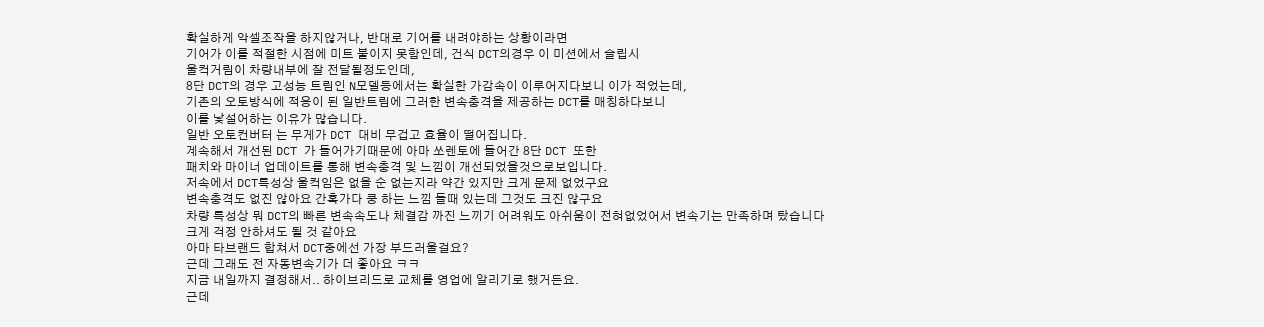확실하게 악셀조작을 하지않거나, 반대로 기어를 내려야하는 상황이라면
기어가 이를 적절한 시점에 미트 붙이지 못함인데, 건식 DCT의경우 이 미션에서 슬립시
울컥거림이 차량내부에 잘 전달될정도인데,
8단 DCT의 경우 고성능 트림인 N모델등에서는 확실한 가감속이 이루어지다보니 이가 적었는데,
기존의 오토방식에 적응이 된 일반트림에 그러한 변속충격을 제공하는 DCT를 매칭하다보니
이를 낯설어하는 이유가 많습니다.
일반 오토컨버터 는 무게가 DCT 대비 무겁고 효율이 떨어집니다.
계속해서 개선된 DCT 가 들어가기때문에 아마 쏘렌토에 들어간 8단 DCT 또한
패치와 마이너 업데이트를 통해 변속충격 및 느낌이 개선되었을것으로보입니다.
저속에서 DCT특성상 울컥임은 없을 순 없는지라 약간 있지만 크게 문제 없었구요
변속충격도 없진 않아요 간혹가다 쿵 하는 느낌 들때 있는데 그것도 크진 않구요
차량 특성상 뭐 DCT의 빠른 변속속도나 체결감 까진 느끼기 어려워도 아쉬움이 전혀없었어서 변속기는 만족하며 탔습니다
크게 걱정 안하셔도 될 것 같아요
아마 타브랜드 합쳐서 DCT중에선 가장 부드러울걸요?
근데 그래도 전 자동변속기가 더 좋아요 ㅋㅋ
지금 내일까지 결정해서.. 하이브리드로 교체를 영업에 알리기로 했거든요.
근데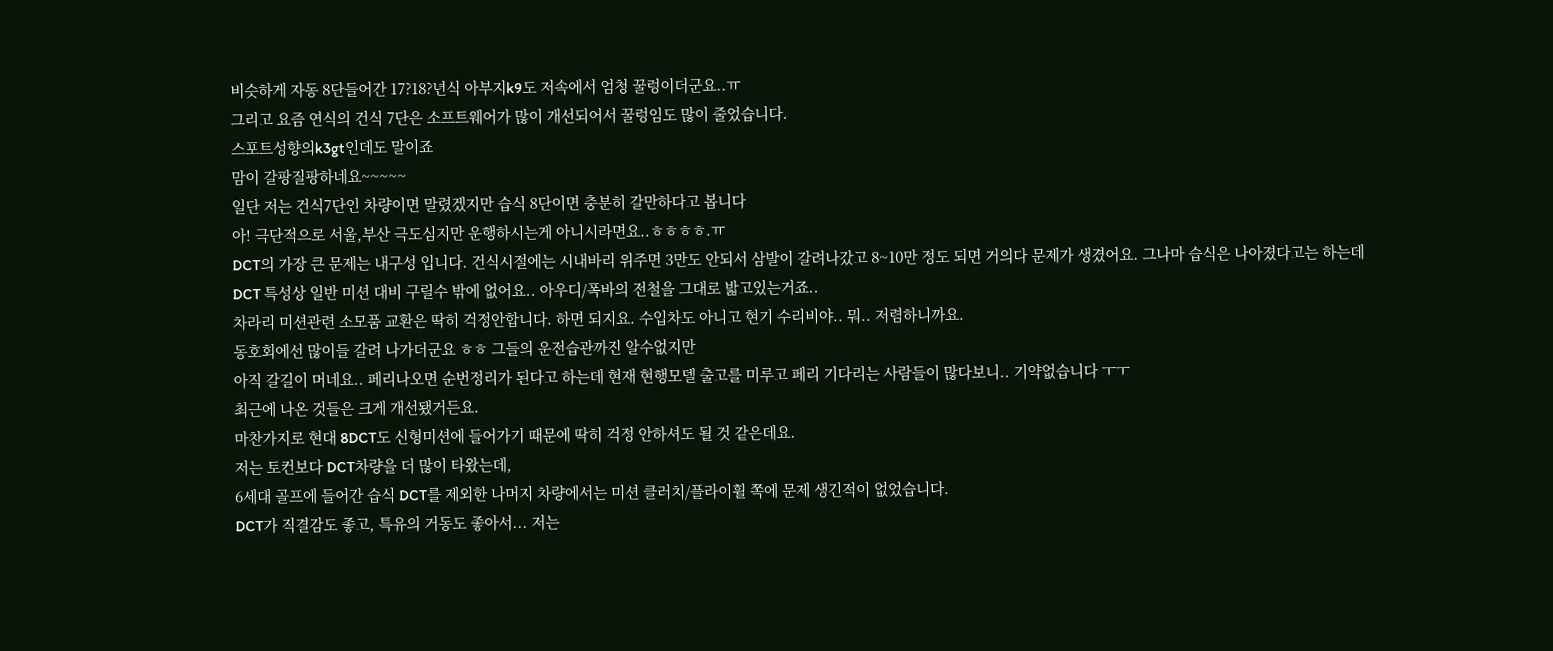비슷하게 자동 8단들어간 17?18?년식 아부지k9도 저속에서 엄청 꿀렁이더군요..ㅠ
그리고 요즘 연식의 건식 7단은 소프트웨어가 많이 개선되어서 꿀렁임도 많이 줄었습니다.
스포트성향의k3gt인데도 말이죠
맘이 갈팡질팡하네요~~~~~
일단 저는 건식7단인 차량이면 말렸겠지만 습식 8단이면 충분히 갈만하다고 봅니다
아! 극단적으로 서울,부산 극도심지만 운행하시는게 아니시라면요..ㅎㅎㅎㅎ.ㅠ
DCT의 가장 큰 문제는 내구성 입니다. 건식시절에는 시내바리 위주면 3만도 안되서 삼발이 갈려나갔고 8~10만 정도 되면 거의다 문제가 생겼어요. 그나마 습식은 나아졌다고는 하는데 DCT 특성상 일반 미션 대비 구릴수 밖에 없어요.. 아우디/폭바의 전철을 그대로 밟고있는거죠..
차라리 미션관련 소모품 교환은 딱히 걱정안합니다. 하면 되지요. 수입차도 아니고 현기 수리비야.. 뭐.. 저렴하니까요.
동호회에선 많이들 갈려 나가더군요 ㅎㅎ 그들의 운전습관까진 알수없지만
아직 갈길이 머네요.. 페리나오면 순번정리가 된다고 하는데 현재 현행모델 출고를 미루고 페리 기다리는 사람들이 많다보니.. 기약없습니다 ㅜㅜ
최근에 나온 것들은 크게 개선됐거든요.
마찬가지로 현대 8DCT도 신형미션에 들어가기 때문에 딱히 걱정 안하셔도 될 것 같은데요.
저는 토컨보다 DCT차량을 더 많이 타왔는데,
6세대 골프에 들어간 습식 DCT를 제외한 나머지 차량에서는 미션 클러치/플라이휠 쪽에 문제 생긴적이 없었습니다.
DCT가 직결감도 좋고, 특유의 거동도 좋아서... 저는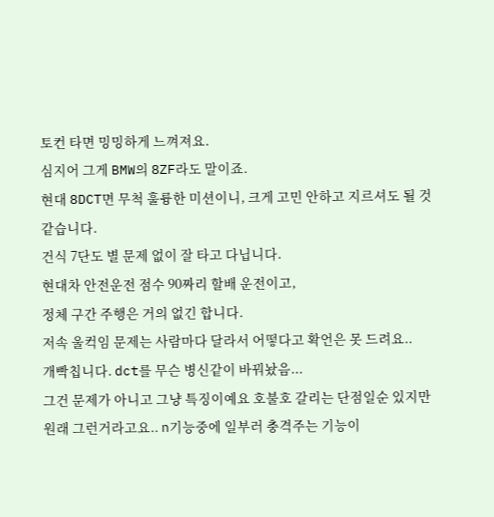토컨 타면 밍밍하게 느껴져요.
심지어 그게 BMW의 8ZF라도 말이죠.
현대 8DCT면 무척 훌륭한 미션이니, 크게 고민 안하고 지르셔도 될 것 같습니다.
건식 7단도 별 문제 없이 잘 타고 다닙니다.
현대차 안전운전 점수 90짜리 할배 운전이고,
정체 구간 주행은 거의 없긴 합니다.
저속 울컥임 문제는 사람마다 달라서 어떻다고 확언은 못 드려요..
개빡칩니다. dct를 무슨 병신같이 바꿔놨음...
그건 문제가 아니고 그냥 특징이예요 호불호 갈리는 단점일순 있지만 원래 그런거라고요.. n기능중에 일부러 충격주는 기능이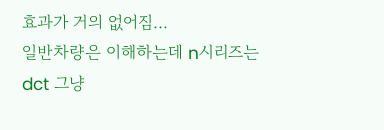효과가 거의 없어짐...
일반차량은 이해하는데 n시리즈는 dct 그냥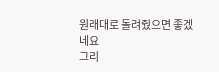원래대로 돌려줬으면 좋겠네요
그리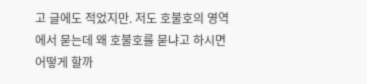고 글에도 적었지만. 저도 호불호의 영역에서 묻는데 왜 호불호를 묻냐고 하시면 어떻게 할까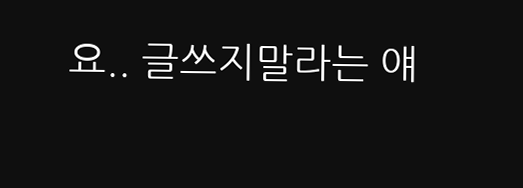요.. 글쓰지말라는 얘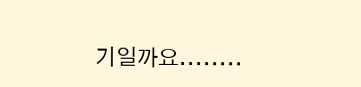기일까요........